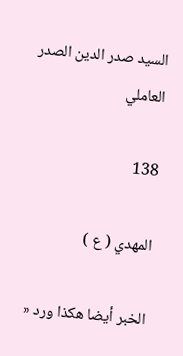السيد صدر الدين الصدر العاملي

138

المهدي ( ع )

الخبر أيضا هكذا ورد «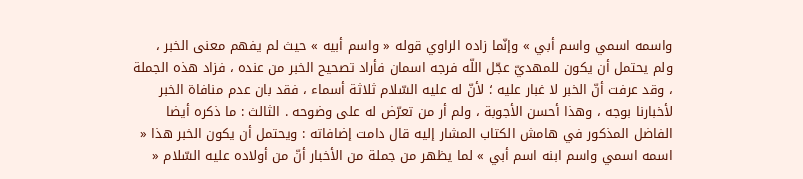واسمه اسمي واسم أبي » وإنّما زاده الراوي قوله « واسم أبيه » حيث لم يفهم معنى الخبر ، ولم يحتمل أن يكون للمهديّ عجّل اللّه فرجه اسمان فأراد تصحيح الخبر من عنده ، فزاد هذه الجملة ، وقد عرفت أنّ الخبر لا غبار عليه ؛ لأنّ له عليه السّلام ثلاثة أسماء ، فقد بان عدم منافاة الخبر لأخبارنا بوجه ، وهذا أحسن الأجوبة ، ولم أر من تعرّض له على وضوحه . الثالث : ما ذكره أيضا الفاضل المذكور في هامش الكتاب المشار إليه قال دامت إضافاته : ويحتمل أن يكون الخبر هذا « اسمه اسمي واسم ابنه اسم أبي » لما يظهر من جملة من الأخبار أنّ من أولاده عليه السّلام «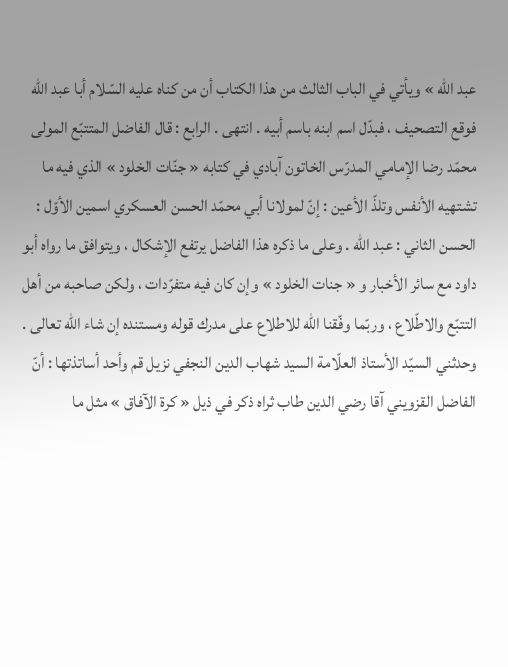عبد اللّه » ويأتي في الباب الثالث من هذا الكتاب أن من كناه عليه السّلام أبا عبد اللّه فوقع التصحيف ، فبدّل اسم ابنه باسم أبيه . انتهى . الرابع : قال الفاضل المتتبّع المولى محمّد رضا الإمامي المدرّس الخاتون آبادي في كتابه « جنّات الخلود » الذي فيه ما تشتهيه الأنفس وتلذّ الأعين : إنّ لمولانا أبي محمّد الحسن العسكري اسمين الأوّل : الحسن الثاني : عبد اللّه . وعلى ما ذكره هذا الفاضل يرتفع الإشكال ، ويتوافق ما رواه أبو داود مع سائر الأخبار و « جنات الخلود » وإن كان فيه متفرّدات ، ولكن صاحبه من أهل التتبّع والاطّلاع ، وربّما وفّقنا اللّه للاطلاع على مدرك قوله ومستنده إن شاء اللّه تعالى . وحدثني السيّد الأستاذ العلّامة السيد شهاب الدين النجفي نزيل قم وأحد أساتذتها : أنّ الفاضل القزويني آقا رضي الدين طاب ثراه ذكر في ذيل « كرة الآفاق » مثل ما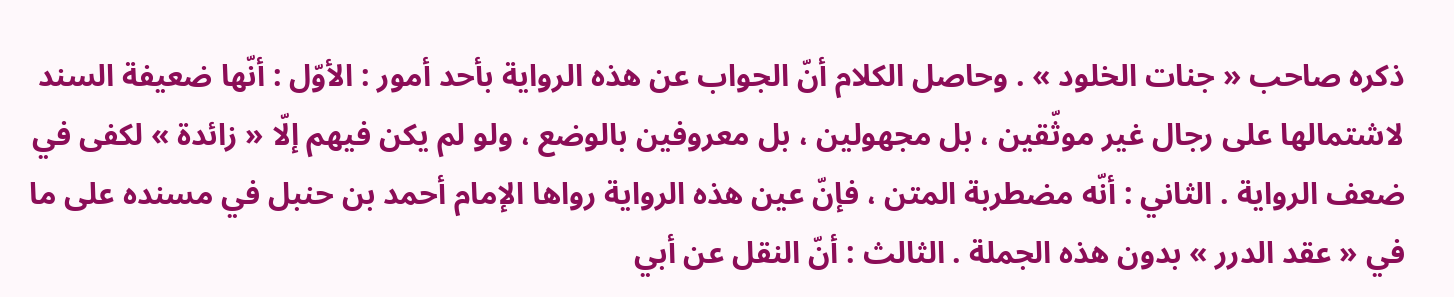ذكره صاحب « جنات الخلود » . وحاصل الكلام أنّ الجواب عن هذه الرواية بأحد أمور : الأوّل : أنّها ضعيفة السند لاشتمالها على رجال غير موثّقين ، بل مجهولين ، بل معروفين بالوضع ، ولو لم يكن فيهم إلّا « زائدة » لكفى في ضعف الرواية . الثاني : أنّه مضطربة المتن ، فإنّ عين هذه الرواية رواها الإمام أحمد بن حنبل في مسنده على ما في « عقد الدرر » بدون هذه الجملة . الثالث : أنّ النقل عن أبي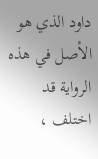داود الذي هو الأصل في هذه الرواية قد اختلف ،